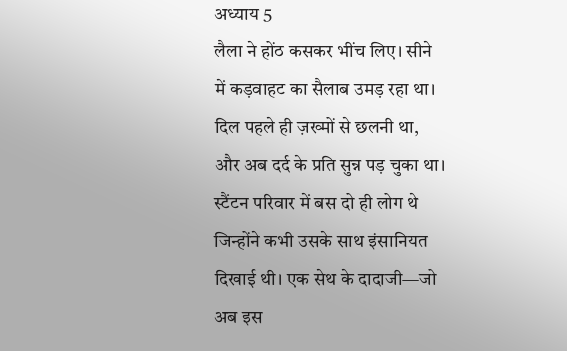अध्याय 5
लैला ने होंठ कसकर भींच लिए। सीने में कड़वाहट का सैलाब उमड़ रहा था। दिल पहले ही ज़ख्मों से छलनी था, और अब दर्द के प्रति सुन्न पड़ चुका था।
स्टैंटन परिवार में बस दो ही लोग थे जिन्होंने कभी उसके साथ इंसानियत दिखाई थी। एक सेथ के दादाजी—जो अब इस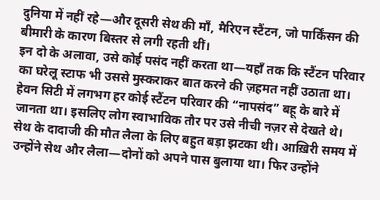दुनिया में नहीं रहे—और दूसरी सेथ की माँ, मैरिएन स्टैंटन, जो पार्किंसन की बीमारी के कारण बिस्तर से लगी रहती थीं।
इन दो के अलावा, उसे कोई पसंद नहीं करता था—यहाँ तक कि स्टैंटन परिवार का घरेलू स्टाफ भी उससे मुस्कराकर बात करने की ज़हमत नहीं उठाता था।
हेवन सिटी में लगभग हर कोई स्टैंटन परिवार की “नापसंद” बहू के बारे में जानता था। इसलिए लोग स्वाभाविक तौर पर उसे नीची नज़र से देखते थे।
सेथ के दादाजी की मौत लैला के लिए बहुत बड़ा झटका थी। आख़िरी समय में उन्होंने सेथ और लैला—दोनों को अपने पास बुलाया था। फिर उन्होंने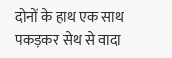दोनों के हाथ एक साथ पकड़कर सेथ से वादा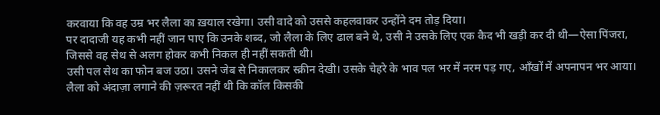करवाया कि वह उम्र भर लैला का ख़याल रखेगा। उसी वादे को उससे कहलवाकर उन्होंने दम तोड़ दिया।
पर दादाजी यह कभी नहीं जान पाए कि उनके शब्द, जो लैला के लिए ढाल बने थे, उसी ने उसके लिए एक कैद भी खड़ी कर दी थी—ऐसा पिंजरा, जिससे वह सेथ से अलग होकर कभी निकल ही नहीं सकती थी।
उसी पल सेथ का फोन बज उठा। उसने जेब से निकालकर स्क्रीन देखी। उसके चेहरे के भाव पल भर में नरम पड़ गए, आँखों में अपनापन भर आया। लैला को अंदाज़ा लगाने की ज़रूरत नहीं थी कि कॉल किसकी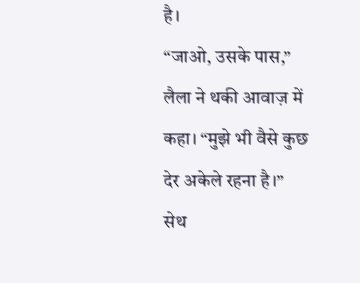है।
“जाओ, उसके पास,” लैला ने थकी आवाज़ में कहा। “मुझे भी वैसे कुछ देर अकेले रहना है।”
सेथ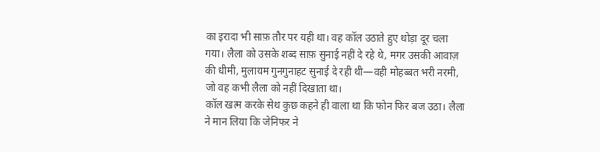का इरादा भी साफ़ तौर पर यही था। वह कॉल उठाते हुए थोड़ा दूर चला गया। लैला को उसके शब्द साफ़ सुनाई नहीं दे रहे थे, मगर उसकी आवाज़ की धीमी, मुलायम गुनगुनाहट सुनाई दे रही थी—वही मोहब्बत भरी नरमी, जो वह कभी लैला को नहीं दिखाता था।
कॉल खत्म करके सेथ कुछ कहने ही वाला था कि फोन फिर बज उठा। लैला ने मान लिया कि जेनिफर ने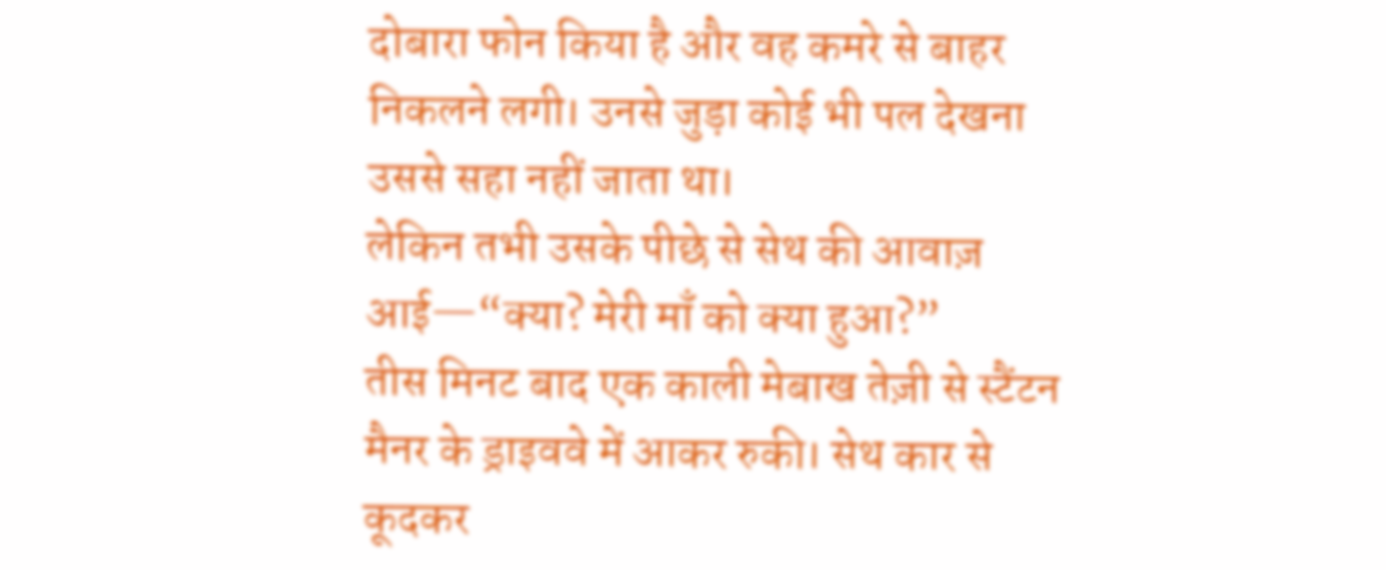दोबारा फोन किया है और वह कमरे से बाहर निकलने लगी। उनसे जुड़ा कोई भी पल देखना उससे सहा नहीं जाता था।
लेकिन तभी उसके पीछे से सेथ की आवाज़ आई—“क्या? मेरी माँ को क्या हुआ?”
तीस मिनट बाद एक काली मेबाख तेज़ी से स्टैंटन मैनर के ड्राइववे में आकर रुकी। सेथ कार से कूदकर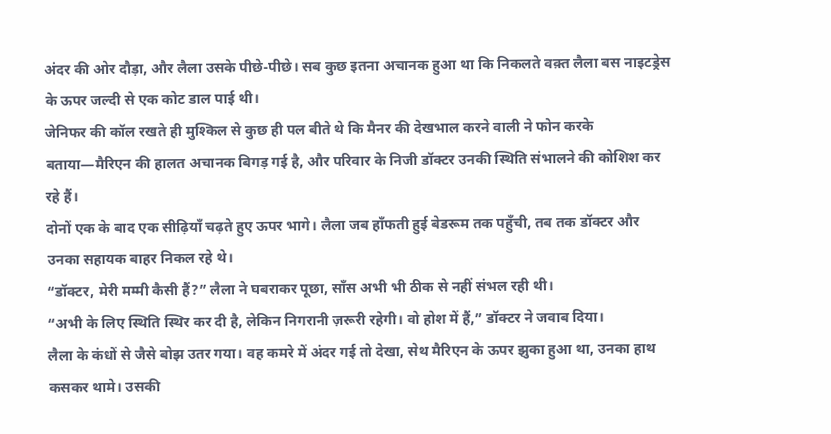अंदर की ओर दौड़ा, और लैला उसके पीछे-पीछे। सब कुछ इतना अचानक हुआ था कि निकलते वक़्त लैला बस नाइटड्रेस के ऊपर जल्दी से एक कोट डाल पाई थी।
जेनिफर की कॉल रखते ही मुश्किल से कुछ ही पल बीते थे कि मैनर की देखभाल करने वाली ने फोन करके बताया—मैरिएन की हालत अचानक बिगड़ गई है, और परिवार के निजी डॉक्टर उनकी स्थिति संभालने की कोशिश कर रहे हैं।
दोनों एक के बाद एक सीढ़ियाँ चढ़ते हुए ऊपर भागे। लैला जब हाँफती हुई बेडरूम तक पहुँची, तब तक डॉक्टर और उनका सहायक बाहर निकल रहे थे।
“डॉक्टर, मेरी मम्मी कैसी हैं?” लैला ने घबराकर पूछा, साँस अभी भी ठीक से नहीं संभल रही थी।
“अभी के लिए स्थिति स्थिर कर दी है, लेकिन निगरानी ज़रूरी रहेगी। वो होश में हैं,” डॉक्टर ने जवाब दिया।
लैला के कंधों से जैसे बोझ उतर गया। वह कमरे में अंदर गई तो देखा, सेथ मैरिएन के ऊपर झुका हुआ था, उनका हाथ कसकर थामे। उसकी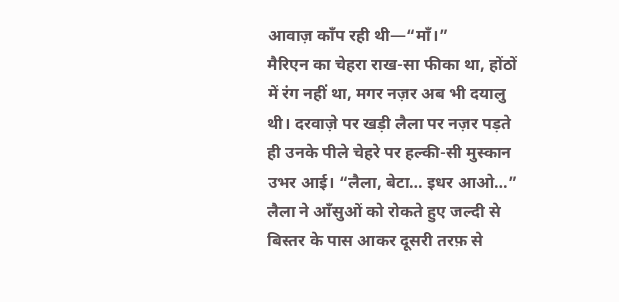आवाज़ काँप रही थी—“माँ।”
मैरिएन का चेहरा राख-सा फीका था, होंठों में रंग नहीं था, मगर नज़र अब भी दयालु थी। दरवाज़े पर खड़ी लैला पर नज़र पड़ते ही उनके पीले चेहरे पर हल्की-सी मुस्कान उभर आई। “लैला, बेटा… इधर आओ…”
लैला ने आँसुओं को रोकते हुए जल्दी से बिस्तर के पास आकर दूसरी तरफ़ से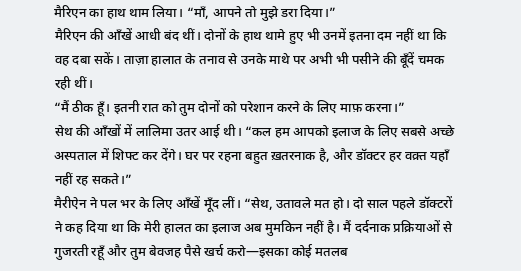मैरिएन का हाथ थाम लिया। “माँ, आपने तो मुझे डरा दिया।”
मैरिएन की आँखें आधी बंद थीं। दोनों के हाथ थामे हुए भी उनमें इतना दम नहीं था कि वह दबा सकें। ताज़ा हालात के तनाव से उनके माथे पर अभी भी पसीने की बूँदें चमक रही थीं।
“मैं ठीक हूँ। इतनी रात को तुम दोनों को परेशान करने के लिए माफ़ करना।”
सेथ की आँखों में लालिमा उतर आई थी। “कल हम आपको इलाज के लिए सबसे अच्छे अस्पताल में शिफ्ट कर देंगे। घर पर रहना बहुत ख़तरनाक है, और डॉक्टर हर वक़्त यहाँ नहीं रह सकते।”
मैरीऐन ने पल भर के लिए आँखें मूँद लीं। “सेथ, उतावले मत हो। दो साल पहले डॉक्टरों ने कह दिया था कि मेरी हालत का इलाज अब मुमकिन नहीं है। मैं दर्दनाक प्रक्रियाओं से गुजरती रहूँ और तुम बेवजह पैसे खर्च करो—इसका कोई मतलब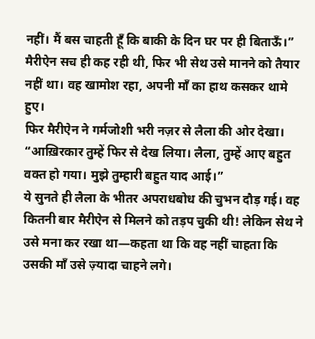नहीं। मैं बस चाहती हूँ कि बाकी के दिन घर पर ही बिताऊँ।”
मैरीऐन सच ही कह रही थी, फिर भी सेथ उसे मानने को तैयार नहीं था। वह खामोश रहा, अपनी माँ का हाथ कसकर थामे हुए।
फिर मैरीऐन ने गर्मजोशी भरी नज़र से लैला की ओर देखा। “आख़िरकार तुम्हें फिर से देख लिया। लैला, तुम्हें आए बहुत वक्त हो गया। मुझे तुम्हारी बहुत याद आई।”
ये सुनते ही लैला के भीतर अपराधबोध की चुभन दौड़ गई। वह कितनी बार मैरीऐन से मिलने को तड़प चुकी थी! लेकिन सेथ ने उसे मना कर रखा था—कहता था कि वह नहीं चाहता कि उसकी माँ उसे ज़्यादा चाहने लगे।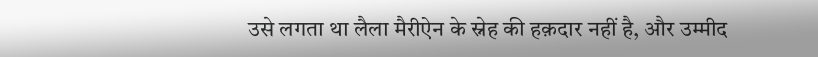उसे लगता था लैला मैरीऐन के स्नेह की हक़दार नहीं है, और उम्मीद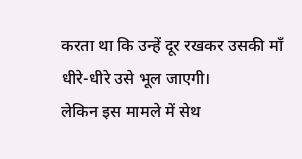करता था कि उन्हें दूर रखकर उसकी माँ धीरे-धीरे उसे भूल जाएगी।
लेकिन इस मामले में सेथ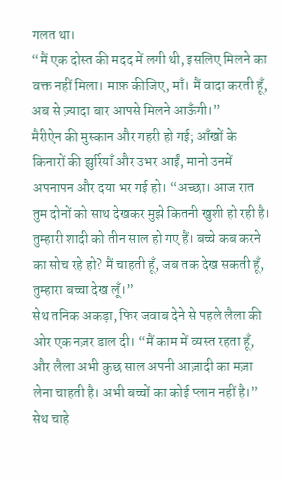गलत था।
“मैं एक दोस्त की मदद में लगी थी, इसलिए मिलने का वक्त नहीं मिला। माफ़ कीजिए, माँ। मैं वादा करती हूँ, अब से ज़्यादा बार आपसे मिलने आऊँगी।”
मैरीऐन की मुस्कान और गहरी हो गई; आँखों के किनारों की झुर्रियाँ और उभर आईं, मानो उनमें अपनापन और दया भर गई हो। “अच्छा। आज रात तुम दोनों को साथ देखकर मुझे कितनी खुशी हो रही है। तुम्हारी शादी को तीन साल हो गए हैं। बच्चे कब करने का सोच रहे हो? मैं चाहती हूँ, जब तक देख सकती हूँ, तुम्हारा बच्चा देख लूँ।”
सेथ तनिक अकड़ा, फिर जवाब देने से पहले लैला की ओर एक नज़र डाल दी। “मैं काम में व्यस्त रहता हूँ, और लैला अभी कुछ साल अपनी आज़ादी का मज़ा लेना चाहती है। अभी बच्चों का कोई प्लान नहीं है।”
सेथ चाहे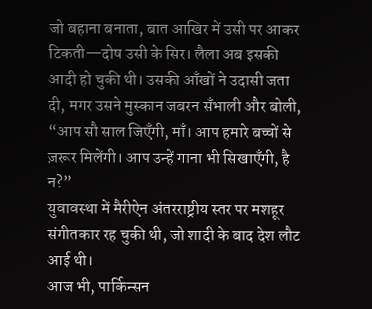जो बहाना बनाता, बात आखिर में उसी पर आकर टिकती—दोष उसी के सिर। लैला अब इसकी आदी हो चुकी थी। उसकी आँखों ने उदासी जता दी, मगर उसने मुस्कान जबरन सँभाली और बोली, “आप सौ साल जिएँगी, माँ। आप हमारे बच्चों से ज़रूर मिलेंगी। आप उन्हें गाना भी सिखाएँगी, है न?”
युवावस्था में मैरीऐन अंतरराष्ट्रीय स्तर पर मशहूर संगीतकार रह चुकी थी, जो शादी के बाद देश लौट आई थी।
आज भी, पार्किन्सन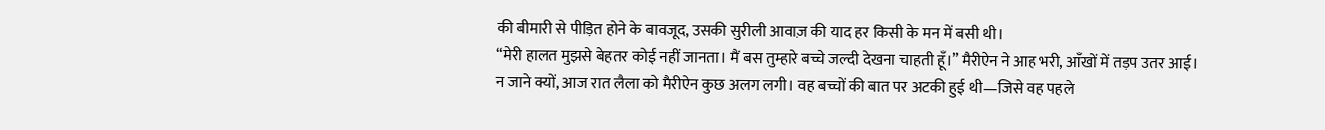की बीमारी से पीड़ित होने के बावजूद, उसकी सुरीली आवाज़ की याद हर किसी के मन में बसी थी।
“मेरी हालत मुझसे बेहतर कोई नहीं जानता। मैं बस तुम्हारे बच्चे जल्दी देखना चाहती हूँ।” मैरीऐन ने आह भरी, आँखों में तड़प उतर आई।
न जाने क्यों, आज रात लैला को मैरीऐन कुछ अलग लगी। वह बच्चों की बात पर अटकी हुई थी—जिसे वह पहले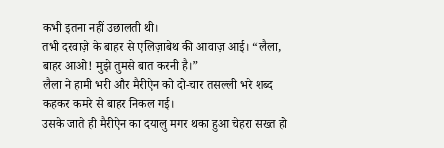कभी इतना नहीं उछालती थी।
तभी दरवाज़े के बाहर से एलिज़ाबेथ की आवाज़ आई। “लैला, बाहर आओ! मुझे तुमसे बात करनी है।”
लैला ने हामी भरी और मैरीऐन को दो-चार तसल्ली भरे शब्द कहकर कमरे से बाहर निकल गई।
उसके जाते ही मैरीऐन का दयालु मगर थका हुआ चेहरा सख्त हो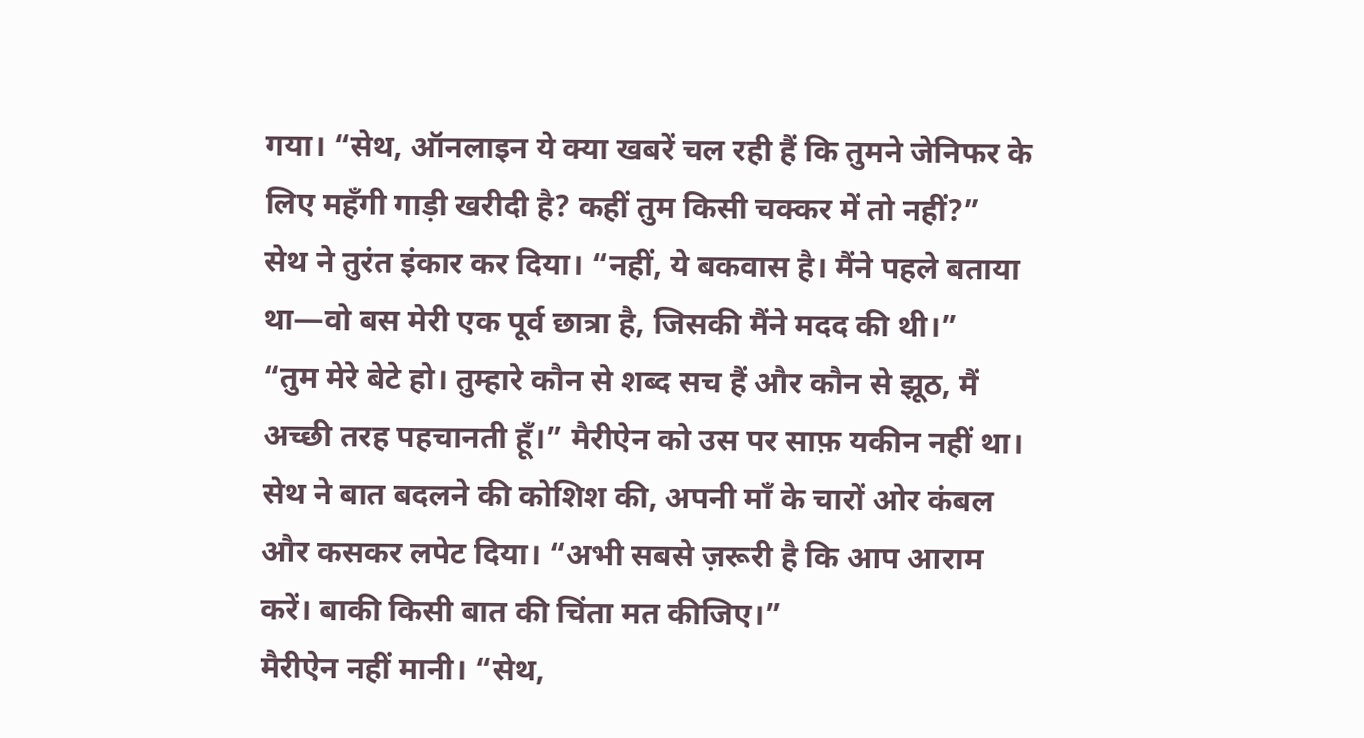गया। “सेथ, ऑनलाइन ये क्या खबरें चल रही हैं कि तुमने जेनिफर के लिए महँगी गाड़ी खरीदी है? कहीं तुम किसी चक्कर में तो नहीं?”
सेथ ने तुरंत इंकार कर दिया। “नहीं, ये बकवास है। मैंने पहले बताया था—वो बस मेरी एक पूर्व छात्रा है, जिसकी मैंने मदद की थी।”
“तुम मेरे बेटे हो। तुम्हारे कौन से शब्द सच हैं और कौन से झूठ, मैं अच्छी तरह पहचानती हूँ।” मैरीऐन को उस पर साफ़ यकीन नहीं था।
सेथ ने बात बदलने की कोशिश की, अपनी माँ के चारों ओर कंबल और कसकर लपेट दिया। “अभी सबसे ज़रूरी है कि आप आराम करें। बाकी किसी बात की चिंता मत कीजिए।”
मैरीऐन नहीं मानी। “सेथ,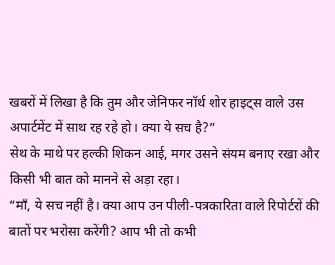खबरों में लिखा है कि तुम और जेनिफर नॉर्थ शोर हाइट्स वाले उस अपार्टमेंट में साथ रह रहे हो। क्या ये सच है?”
सेथ के माथे पर हल्की शिकन आई, मगर उसने संयम बनाए रखा और किसी भी बात को मानने से अड़ा रहा।
“माँ, ये सच नहीं है। क्या आप उन पीली-पत्रकारिता वाले रिपोर्टरों की बातों पर भरोसा करेंगी? आप भी तो कभी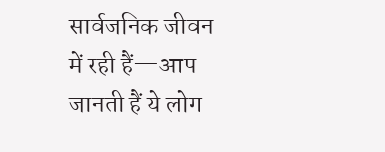सार्वजनिक जीवन में रही हैं—आप जानती हैं ये लोग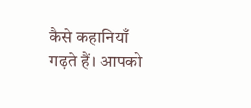कैसे कहानियाँ गढ़ते हैं। आपको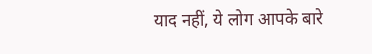याद नहीं, ये लोग आपके बारे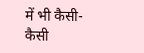में भी कैसी-कैसी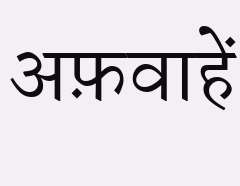अफ़वाहें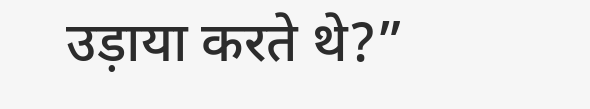उड़ाया करते थे?”